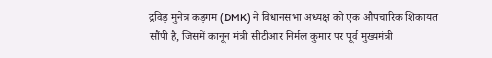द्रविड़ मुनेत्र कड़गम (DMK) ने विधानसभा अध्यक्ष को एक औपचारिक शिकायत सौंपी है, जिसमें कानून मंत्री सीटीआर निर्मल कुमार पर पूर्व मुख्यमंत्री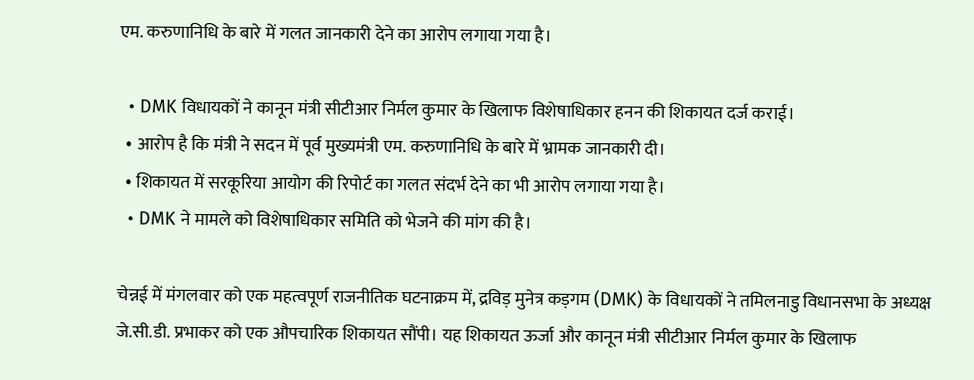एम. करुणानिधि के बारे में गलत जानकारी देने का आरोप लगाया गया है।

  • DMK विधायकों ने कानून मंत्री सीटीआर निर्मल कुमार के खिलाफ विशेषाधिकार हनन की शिकायत दर्ज कराई।
  • आरोप है कि मंत्री ने सदन में पूर्व मुख्यमंत्री एम. करुणानिधि के बारे में भ्रामक जानकारी दी।
  • शिकायत में सरकूरिया आयोग की रिपोर्ट का गलत संदर्भ देने का भी आरोप लगाया गया है।
  • DMK ने मामले को विशेषाधिकार समिति को भेजने की मांग की है।

चेन्नई में मंगलवार को एक महत्वपूर्ण राजनीतिक घटनाक्रम में, द्रविड़ मुनेत्र कड़गम (DMK) के विधायकों ने तमिलनाडु विधानसभा के अध्यक्ष जे.सी.डी. प्रभाकर को एक औपचारिक शिकायत सौंपी। यह शिकायत ऊर्जा और कानून मंत्री सीटीआर निर्मल कुमार के खिलाफ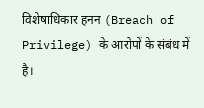विशेषाधिकार हनन (Breach of Privilege) के आरोपों के संबंध में है।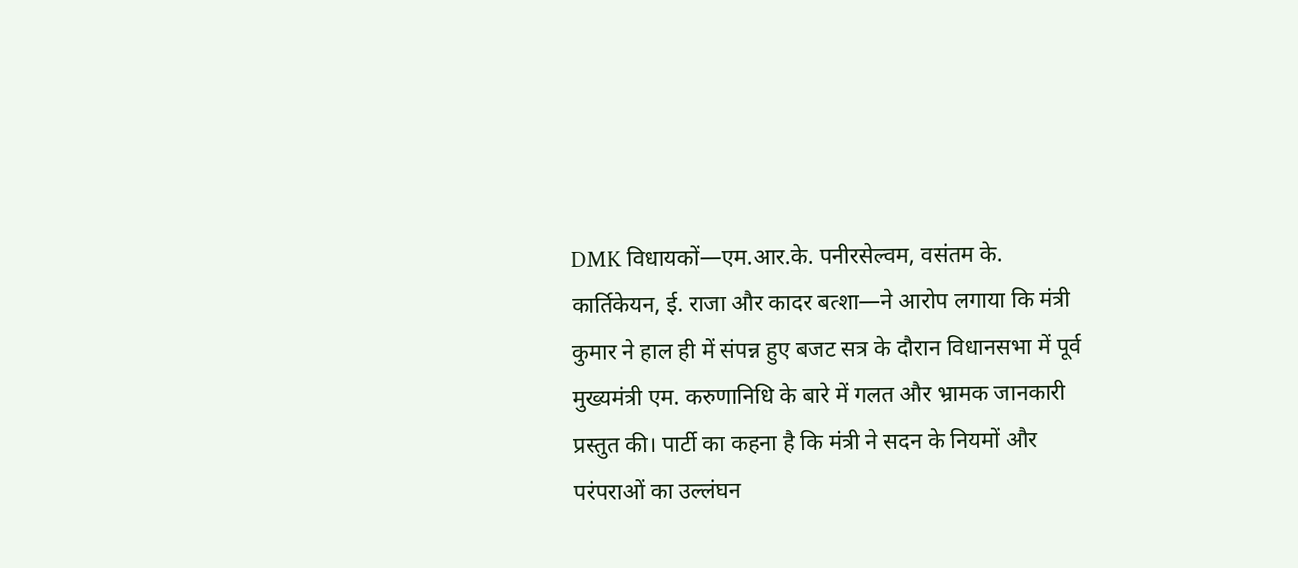DMK विधायकों—एम.आर.के. पनीरसेल्वम, वसंतम के. कार्तिकेयन, ई. राजा और कादर बत्शा—ने आरोप लगाया कि मंत्री कुमार ने हाल ही में संपन्न हुए बजट सत्र के दौरान विधानसभा में पूर्व मुख्यमंत्री एम. करुणानिधि के बारे में गलत और भ्रामक जानकारी प्रस्तुत की। पार्टी का कहना है कि मंत्री ने सदन के नियमों और परंपराओं का उल्लंघन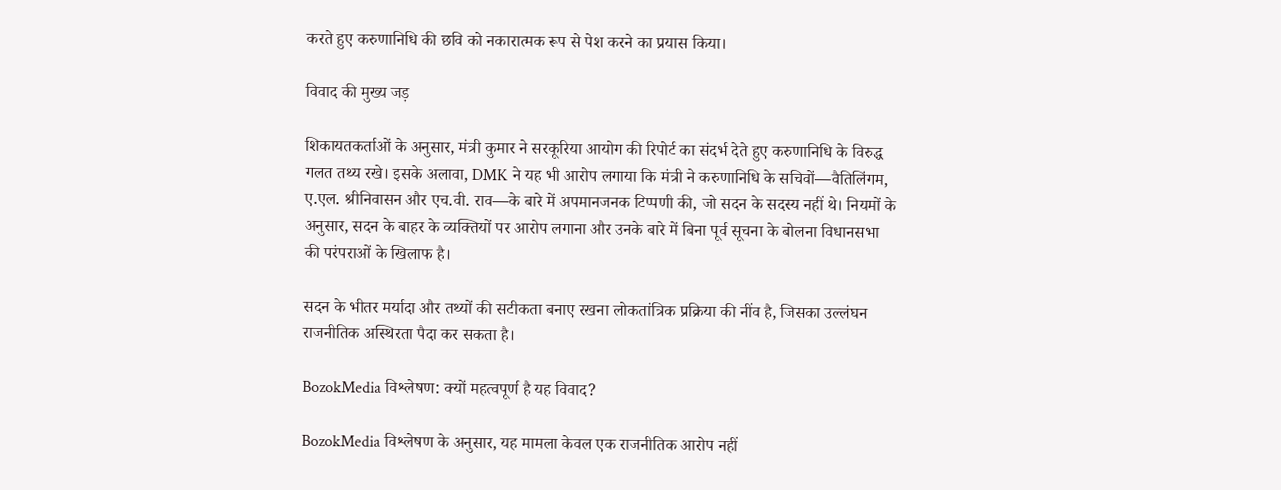करते हुए करुणानिधि की छवि को नकारात्मक रूप से पेश करने का प्रयास किया।

विवाद की मुख्य जड़

शिकायतकर्ताओं के अनुसार, मंत्री कुमार ने सरकूरिया आयोग की रिपोर्ट का संदर्भ देते हुए करुणानिधि के विरुद्ध गलत तथ्य रखे। इसके अलावा, DMK ने यह भी आरोप लगाया कि मंत्री ने करुणानिधि के सचिवों—वैतिलिंगम, ए.एल. श्रीनिवासन और एच.वी. राव—के बारे में अपमानजनक टिप्पणी की, जो सदन के सदस्य नहीं थे। नियमों के अनुसार, सदन के बाहर के व्यक्तियों पर आरोप लगाना और उनके बारे में बिना पूर्व सूचना के बोलना विधानसभा की परंपराओं के खिलाफ है।

सदन के भीतर मर्यादा और तथ्यों की सटीकता बनाए रखना लोकतांत्रिक प्रक्रिया की नींव है, जिसका उल्लंघन राजनीतिक अस्थिरता पैदा कर सकता है।

BozokMedia विश्लेषण: क्यों महत्वपूर्ण है यह विवाद?

BozokMedia विश्लेषण के अनुसार, यह मामला केवल एक राजनीतिक आरोप नहीं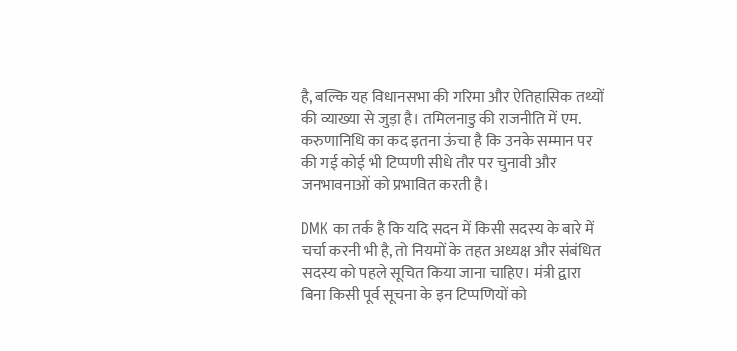है, बल्कि यह विधानसभा की गरिमा और ऐतिहासिक तथ्यों की व्याख्या से जुड़ा है। तमिलनाडु की राजनीति में एम. करुणानिधि का कद इतना ऊंचा है कि उनके सम्मान पर की गई कोई भी टिप्पणी सीधे तौर पर चुनावी और जनभावनाओं को प्रभावित करती है।

DMK का तर्क है कि यदि सदन में किसी सदस्य के बारे में चर्चा करनी भी है, तो नियमों के तहत अध्यक्ष और संबंधित सदस्य को पहले सूचित किया जाना चाहिए। मंत्री द्वारा बिना किसी पूर्व सूचना के इन टिप्पणियों को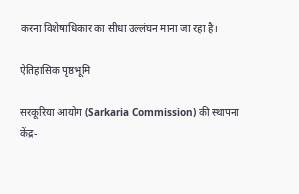करना विशेषाधिकार का सीधा उल्लंघन माना जा रहा है।

ऐतिहासिक पृष्ठभूमि

सरकूरिया आयोग (Sarkaria Commission) की स्थापना केंद्र-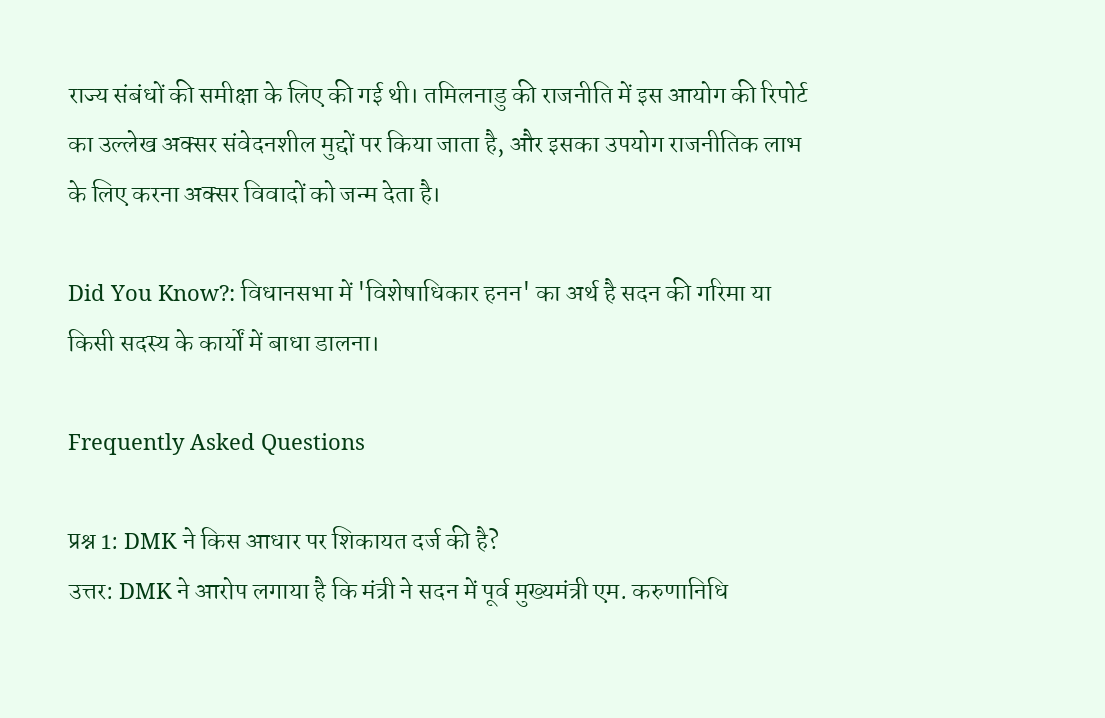राज्य संबंधों की समीक्षा के लिए की गई थी। तमिलनाडु की राजनीति में इस आयोग की रिपोर्ट का उल्लेख अक्सर संवेदनशील मुद्दों पर किया जाता है, और इसका उपयोग राजनीतिक लाभ के लिए करना अक्सर विवादों को जन्म देता है।

Did You Know?: विधानसभा में 'विशेषाधिकार हनन' का अर्थ है सदन की गरिमा या किसी सदस्य के कार्यों में बाधा डालना।

Frequently Asked Questions

प्रश्न 1: DMK ने किस आधार पर शिकायत दर्ज की है?
उत्तर: DMK ने आरोप लगाया है कि मंत्री ने सदन में पूर्व मुख्यमंत्री एम. करुणानिधि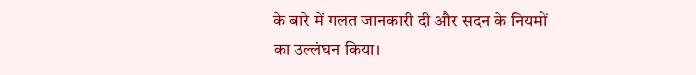के बारे में गलत जानकारी दी और सदन के नियमों का उल्लंघन किया।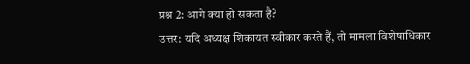प्रश्न 2: आगे क्या हो सकता है?
उत्तर: यदि अध्यक्ष शिकायत स्वीकार करते हैं, तो मामला विशेषाधिकार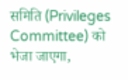समिति (Privileges Committee) को भेजा जाएगा,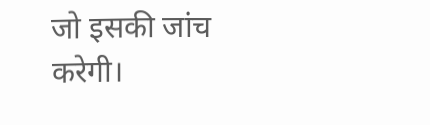जो इसकी जांच करेगी।